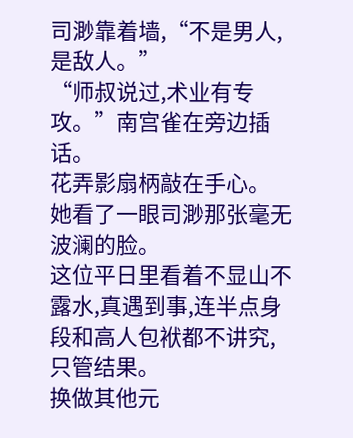司渺靠着墙,“不是男人,是敌人。”
“师叔说过,术业有专攻。”南宫雀在旁边插话。
花弄影扇柄敲在手心。
她看了一眼司渺那张毫无波澜的脸。
这位平日里看着不显山不露水,真遇到事,连半点身段和高人包袱都不讲究,只管结果。
换做其他元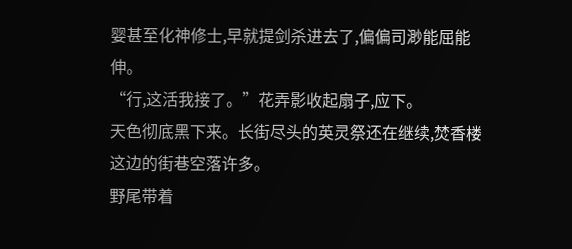婴甚至化神修士,早就提剑杀进去了,偏偏司渺能屈能伸。
“行,这活我接了。”花弄影收起扇子,应下。
天色彻底黑下来。长街尽头的英灵祭还在继续,焚香楼这边的街巷空落许多。
野尾带着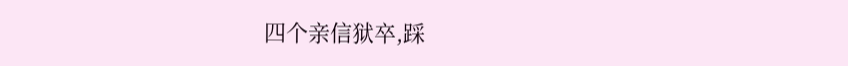四个亲信狱卒,踩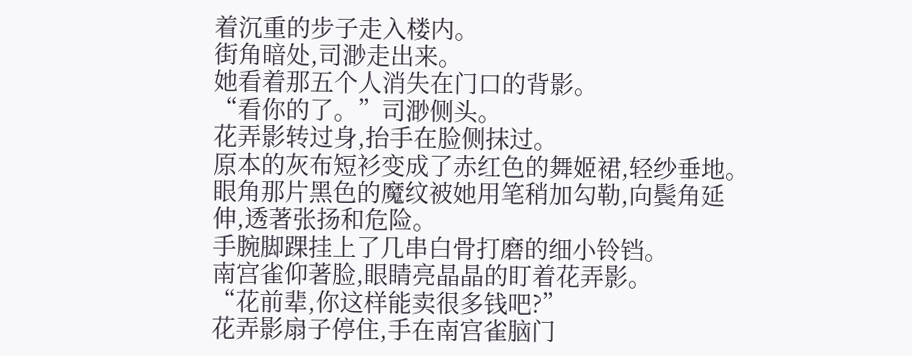着沉重的步子走入楼内。
街角暗处,司渺走出来。
她看着那五个人消失在门口的背影。
“看你的了。”司渺侧头。
花弄影转过身,抬手在脸侧抹过。
原本的灰布短衫变成了赤红色的舞姬裙,轻纱垂地。
眼角那片黑色的魔纹被她用笔稍加勾勒,向鬓角延伸,透著张扬和危险。
手腕脚踝挂上了几串白骨打磨的细小铃铛。
南宫雀仰著脸,眼睛亮晶晶的盯着花弄影。
“花前辈,你这样能卖很多钱吧?”
花弄影扇子停住,手在南宫雀脑门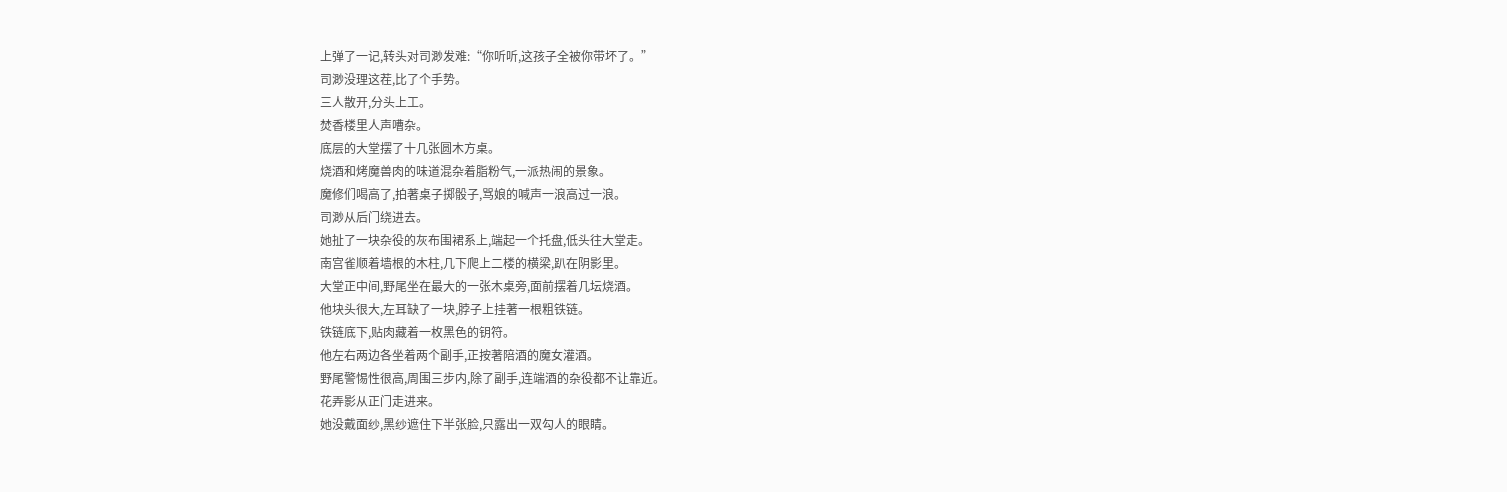上弹了一记,转头对司渺发难:“你听听,这孩子全被你带坏了。”
司渺没理这茬,比了个手势。
三人散开,分头上工。
焚香楼里人声嘈杂。
底层的大堂摆了十几张圆木方桌。
烧酒和烤魔兽肉的味道混杂着脂粉气,一派热闹的景象。
魔修们喝高了,拍著桌子掷骰子,骂娘的喊声一浪高过一浪。
司渺从后门绕进去。
她扯了一块杂役的灰布围裙系上,端起一个托盘,低头往大堂走。
南宫雀顺着墙根的木柱,几下爬上二楼的横梁,趴在阴影里。
大堂正中间,野尾坐在最大的一张木桌旁,面前摆着几坛烧酒。
他块头很大,左耳缺了一块,脖子上挂著一根粗铁链。
铁链底下,贴肉藏着一枚黑色的钥符。
他左右两边各坐着两个副手,正按著陪酒的魔女灌酒。
野尾警惕性很高,周围三步内,除了副手,连端酒的杂役都不让靠近。
花弄影从正门走进来。
她没戴面纱,黑纱遮住下半张脸,只露出一双勾人的眼睛。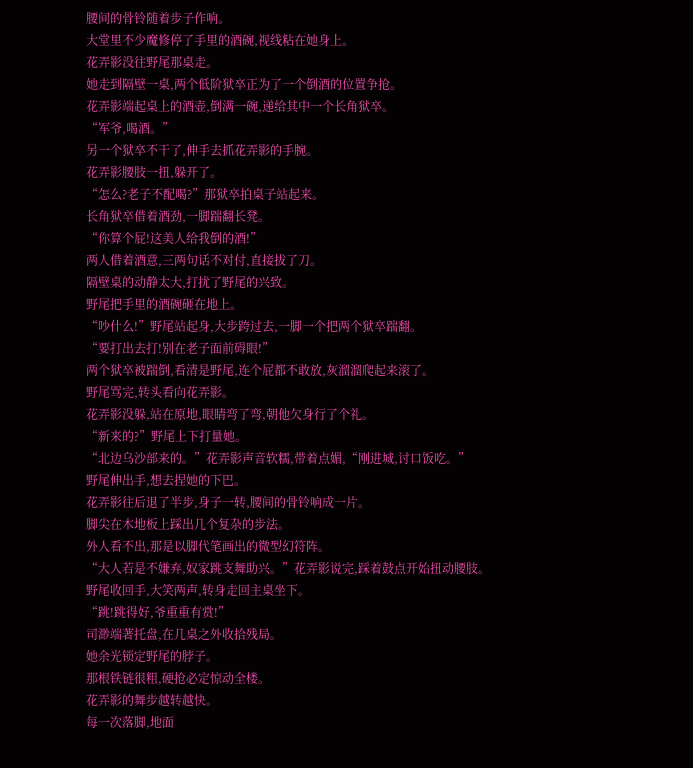腰间的骨铃随着步子作响。
大堂里不少魔修停了手里的酒碗,视线粘在她身上。
花弄影没往野尾那桌走。
她走到隔壁一桌,两个低阶狱卒正为了一个倒酒的位置争抢。
花弄影端起桌上的酒壶,倒满一碗,递给其中一个长角狱卒。
“军爷,喝酒。”
另一个狱卒不干了,伸手去抓花弄影的手腕。
花弄影腰肢一扭,躲开了。
“怎么?老子不配喝?”那狱卒拍桌子站起来。
长角狱卒借着酒劲,一脚踹翻长凳。
“你算个屁!这美人给我倒的酒!”
两人借着酒意,三两句话不对付,直接拔了刀。
隔壁桌的动静太大,打扰了野尾的兴致。
野尾把手里的酒碗砸在地上。
“吵什么!”野尾站起身,大步跨过去,一脚一个把两个狱卒踹翻。
“要打出去打!别在老子面前碍眼!”
两个狱卒被踹倒,看清是野尾,连个屁都不敢放,灰溜溜爬起来滚了。
野尾骂完,转头看向花弄影。
花弄影没躲,站在原地,眼睛弯了弯,朝他欠身行了个礼。
“新来的?”野尾上下打量她。
“北边乌沙部来的。”花弄影声音软糯,带着点媚,“刚进城,讨口饭吃。”
野尾伸出手,想去捏她的下巴。
花弄影往后退了半步,身子一转,腰间的骨铃响成一片。
脚尖在木地板上踩出几个复杂的步法。
外人看不出,那是以脚代笔画出的微型幻符阵。
“大人若是不嫌弃,奴家跳支舞助兴。”花弄影说完,踩着鼓点开始扭动腰肢。
野尾收回手,大笑两声,转身走回主桌坐下。
“跳!跳得好,爷重重有赏!”
司渺端著托盘,在几桌之外收拾残局。
她余光锁定野尾的脖子。
那根铁链很粗,硬抢必定惊动全楼。
花弄影的舞步越转越快。
每一次落脚,地面